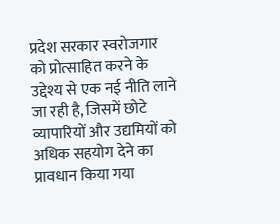प्रदेश सरकार स्वरोजगार को प्रोत्साहित करने के उद्देश्य से एक नई नीति लाने जा रही है, जिसमें छोटे व्यापारियों और उद्यमियों को अधिक सहयोग देने का प्रावधान किया गया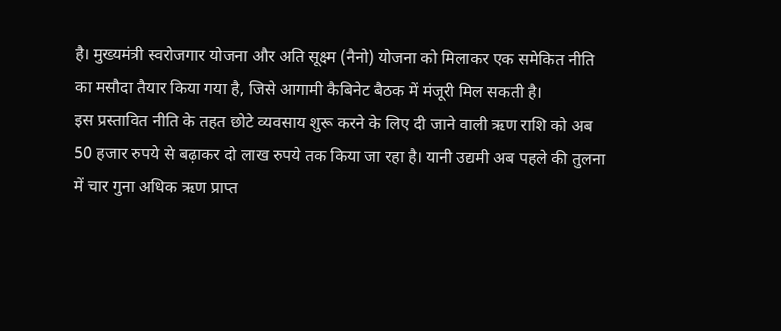है। मुख्यमंत्री स्वरोजगार योजना और अति सूक्ष्म (नैनो) योजना को मिलाकर एक समेकित नीति का मसौदा तैयार किया गया है, जिसे आगामी कैबिनेट बैठक में मंजूरी मिल सकती है।
इस प्रस्तावित नीति के तहत छोटे व्यवसाय शुरू करने के लिए दी जाने वाली ऋण राशि को अब 50 हजार रुपये से बढ़ाकर दो लाख रुपये तक किया जा रहा है। यानी उद्यमी अब पहले की तुलना में चार गुना अधिक ऋण प्राप्त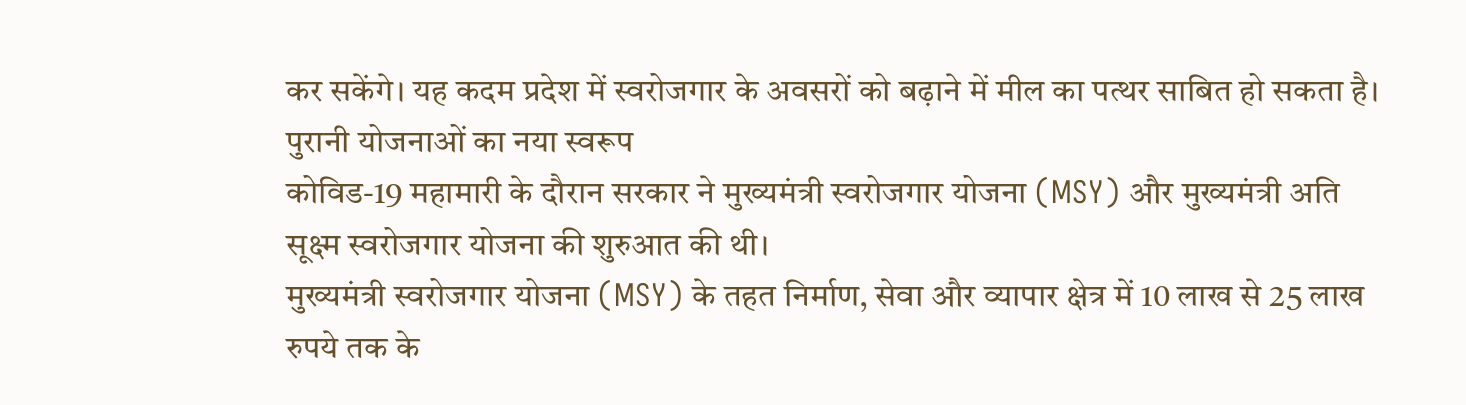कर सकेंगे। यह कदम प्रदेश में स्वरोजगार के अवसरों को बढ़ाने में मील का पत्थर साबित हो सकता है।
पुरानी योजनाओं का नया स्वरूप
कोविड-19 महामारी के दौरान सरकार ने मुख्यमंत्री स्वरोजगार योजना (MSY) और मुख्यमंत्री अति सूक्ष्म स्वरोजगार योजना की शुरुआत की थी।
मुख्यमंत्री स्वरोजगार योजना (MSY) के तहत निर्माण, सेवा और व्यापार क्षेत्र में 10 लाख से 25 लाख रुपये तक के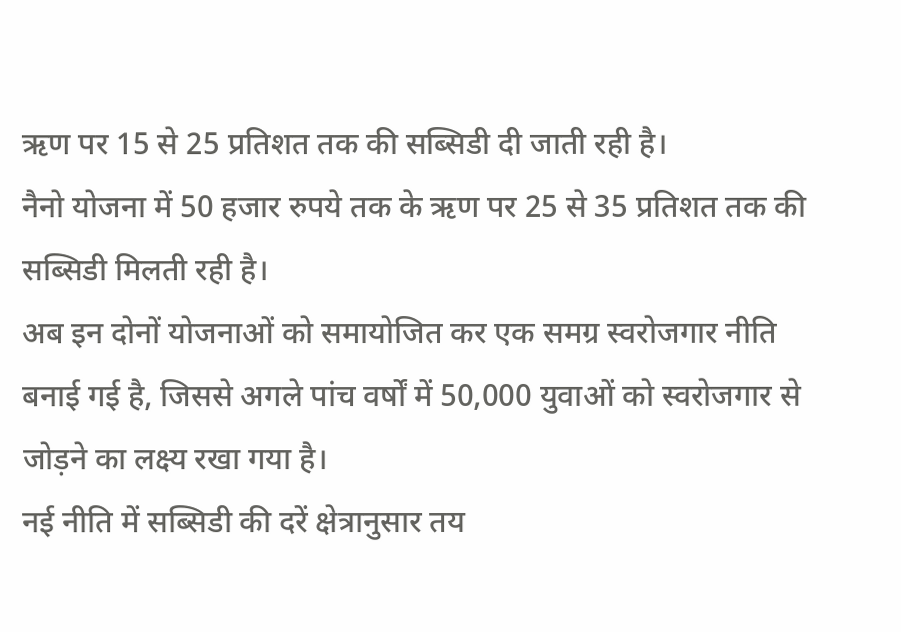ऋण पर 15 से 25 प्रतिशत तक की सब्सिडी दी जाती रही है।
नैनो योजना में 50 हजार रुपये तक के ऋण पर 25 से 35 प्रतिशत तक की सब्सिडी मिलती रही है।
अब इन दोनों योजनाओं को समायोजित कर एक समग्र स्वरोजगार नीति बनाई गई है, जिससे अगले पांच वर्षों में 50,000 युवाओं को स्वरोजगार से जोड़ने का लक्ष्य रखा गया है।
नई नीति में सब्सिडी की दरें क्षेत्रानुसार तय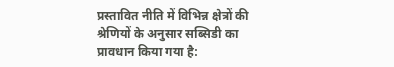प्रस्तावित नीति में विभिन्न क्षेत्रों की श्रेणियों के अनुसार सब्सिडी का प्रावधान किया गया है: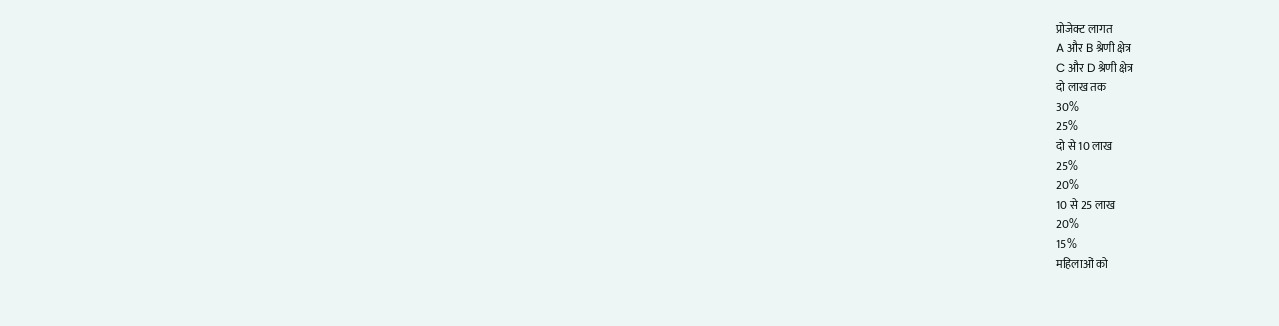प्रोजेक्ट लागत
A और B श्रेणी क्षेत्र
C और D श्रेणी क्षेत्र
दो लाख तक
30%
25%
दो से 10 लाख
25%
20%
10 से 25 लाख
20%
15%
महिलाओं को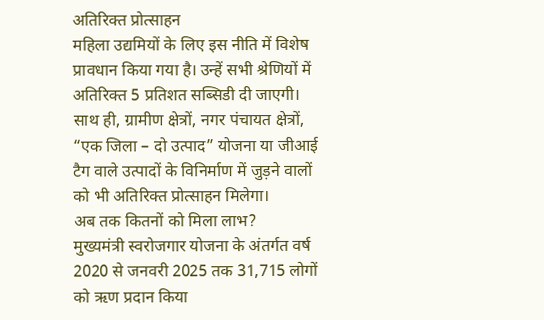अतिरिक्त प्रोत्साहन
महिला उद्यमियों के लिए इस नीति में विशेष प्रावधान किया गया है। उन्हें सभी श्रेणियों में अतिरिक्त 5 प्रतिशत सब्सिडी दी जाएगी। साथ ही, ग्रामीण क्षेत्रों, नगर पंचायत क्षेत्रों, “एक जिला – दो उत्पाद” योजना या जीआई टैग वाले उत्पादों के विनिर्माण में जुड़ने वालों को भी अतिरिक्त प्रोत्साहन मिलेगा।
अब तक कितनों को मिला लाभ?
मुख्यमंत्री स्वरोजगार योजना के अंतर्गत वर्ष 2020 से जनवरी 2025 तक 31,715 लोगों को ऋण प्रदान किया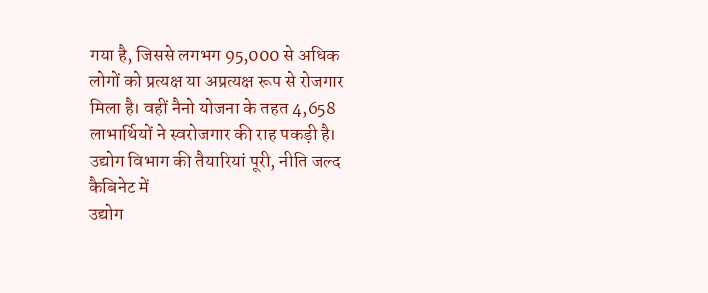गया है, जिससे लगभग 95,000 से अधिक लोगों को प्रत्यक्ष या अप्रत्यक्ष रूप से रोजगार मिला है। वहीं नैनो योजना के तहत 4,658 लाभार्थियों ने स्वरोजगार की राह पकड़ी है।
उद्योग विभाग की तैयारियां पूरी, नीति जल्द कैबिनेट में
उद्योग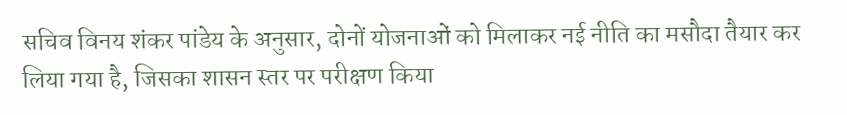सचिव विनय शंकर पांडेय के अनुसार, दोनों योजनाओं को मिलाकर नई नीति का मसौदा तैयार कर लिया गया है, जिसका शासन स्तर पर परीक्षण किया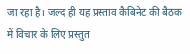जा रहा है। जल्द ही यह प्रस्ताव कैबिनेट की बैठक में विचार के लिए प्रस्तुत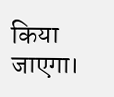किया जाएगा।